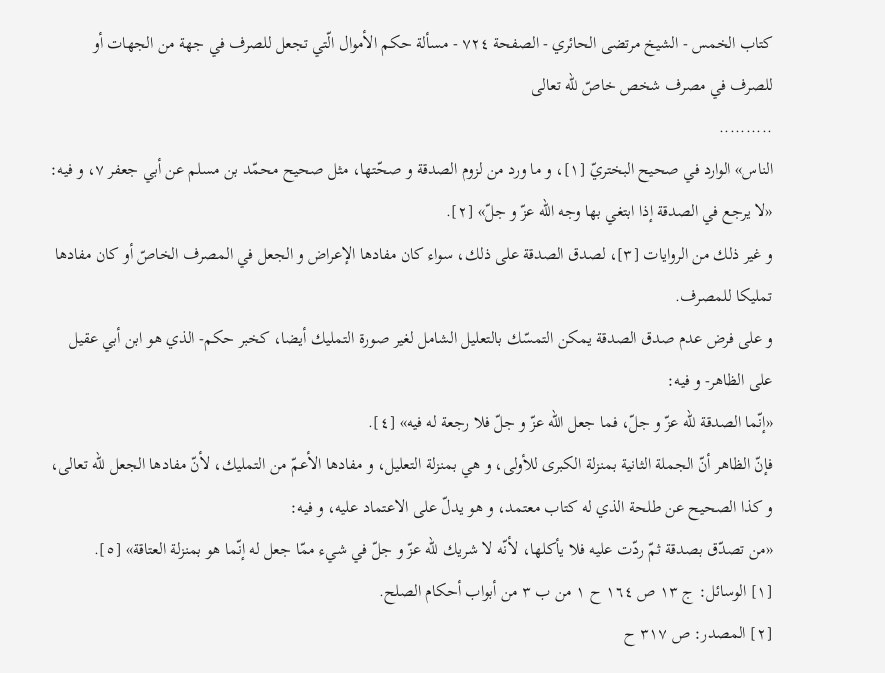كتاب الخمس - الشيخ مرتضى الحائري - الصفحة ٧٢٤ - مسألة حكم الأموال الّتي تجعل للصرف في جهة من الجهات أو للصرف في مصرف شخص خاصّ للّه تعالى
..........
الناس» الوارد في صحيح البختريّ [١]، و ما ورد من لزوم الصدقة و صحّتها، مثل صحيح محمّد بن مسلم عن أبي جعفر ٧، و فيه:
«لا يرجع في الصدقة إذا ابتغي بها وجه اللّه عزّ و جلّ» [٢].
و غير ذلك من الروايات [٣]، لصدق الصدقة على ذلك، سواء كان مفادها الإعراض و الجعل في المصرف الخاصّ أو كان مفادها تمليكا للمصرف.
و على فرض عدم صدق الصدقة يمكن التمسّك بالتعليل الشامل لغير صورة التمليك أيضا، كخبر حكم- الذي هو ابن أبي عقيل على الظاهر- و فيه:
«إنّما الصدقة للّه عزّ و جلّ، فما جعل اللّه عزّ و جلّ فلا رجعة له فيه» [٤].
فإنّ الظاهر أنّ الجملة الثانية بمنزلة الكبرى للأولى، و هي بمنزلة التعليل، و مفادها الأعمّ من التمليك، لأنّ مفادها الجعل للّه تعالى، و كذا الصحيح عن طلحة الذي له كتاب معتمد، و هو يدلّ على الاعتماد عليه، و فيه:
«من تصدّق بصدقة ثمّ ردّت عليه فلا يأكلها، لأنّه لا شريك للّه عزّ و جلّ في شيء ممّا جعل له إنّما هو بمنزلة العتاقة» [٥].
[١] الوسائل: ج ١٣ ص ١٦٤ ح ١ من ب ٣ من أبواب أحكام الصلح.
[٢] المصدر: ص ٣١٧ ح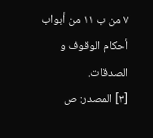٧ من ب ١١ من أبواب أحكام الوقوف و الصدقات.
[٣] المصدر: ص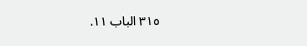٣١٥ الباب ١١.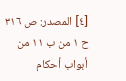[٤] المصدر: ص ٣١٦ ح ١ من ب ١١ من أبواب أحكام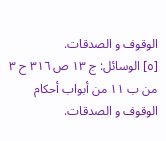الوقوف و الصدقات.
[٥] الوسائل: ج ١٣ ص ٣١٦ ح ٣ من ب ١١ من أبواب أحكام الوقوف و الصدقات.